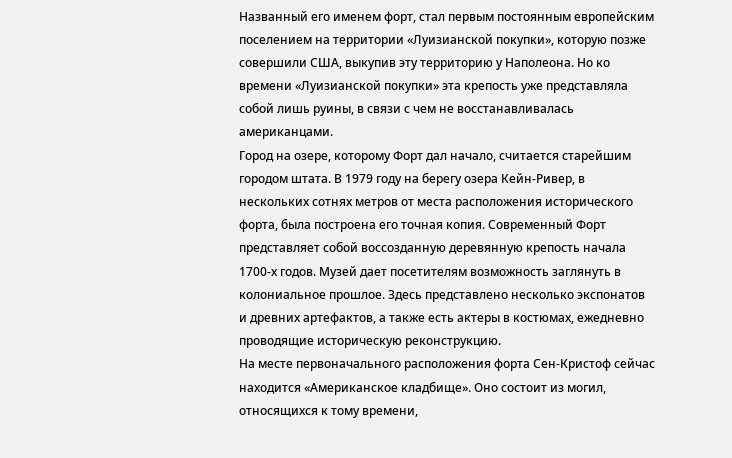Названный его именем форт, стал первым постоянным европейским поселением на территории «Луизианской покупки», которую позже совершили США, выкупив эту территорию у Наполеона. Но ко времени «Луизианской покупки» эта крепость уже представляла собой лишь руины, в связи с чем не восстанавливалась американцами.
Город на озере, которому Форт дал начало, считается старейшим городом штата. В 1979 году на берегу озера Кейн-Ривер, в нескольких сотнях метров от места расположения исторического форта, была построена его точная копия. Современный Форт представляет собой воссозданную деревянную крепость начала 1700-х годов. Музей дает посетителям возможность заглянуть в колониальное прошлое. Здесь представлено несколько экспонатов и древних артефактов, а также есть актеры в костюмах, ежедневно проводящие историческую реконструкцию.
На месте первоначального расположения форта Сен-Кристоф сейчас находится «Американское кладбище». Оно состоит из могил, относящихся к тому времени,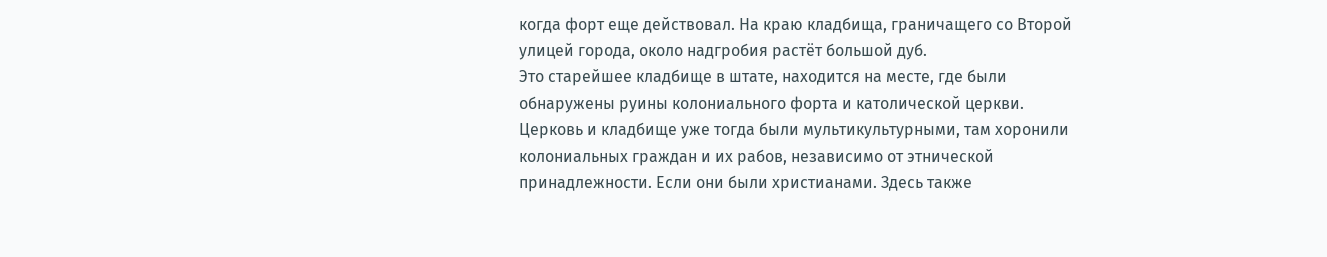когда форт еще действовал. На краю кладбища, граничащего со Второй улицей города, около надгробия растёт большой дуб.
Это старейшее кладбище в штате, находится на месте, где были обнаружены руины колониального форта и католической церкви. Церковь и кладбище уже тогда были мультикультурными, там хоронили колониальных граждан и их рабов, независимо от этнической принадлежности. Если они были христианами. Здесь также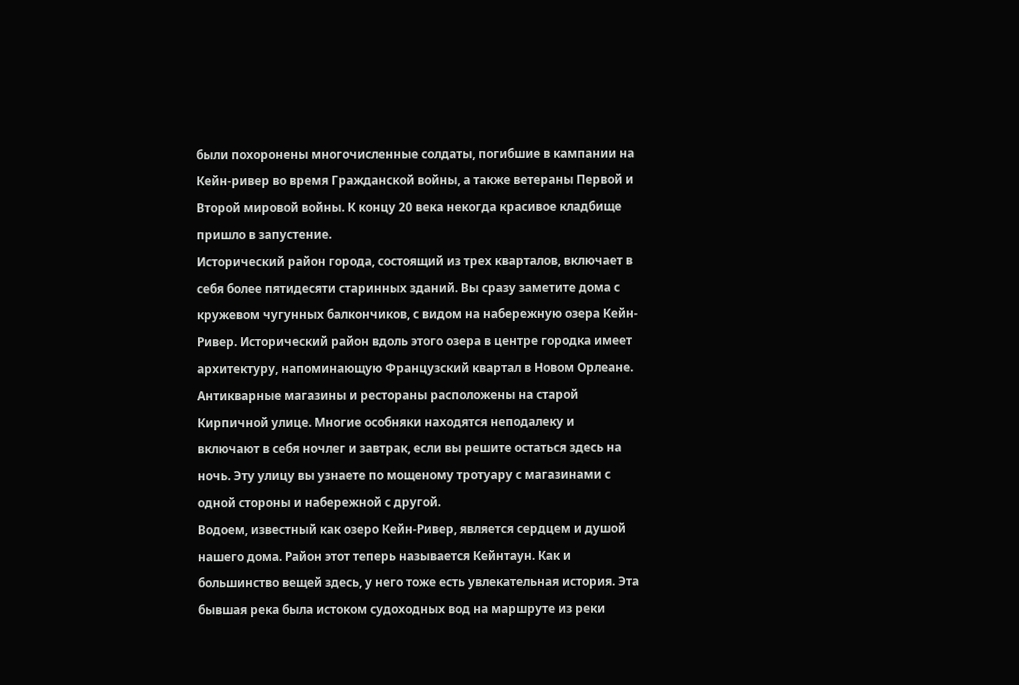были похоронены многочисленные солдаты, погибшие в кампании на Кейн-ривер во время Гражданской войны, а также ветераны Первой и Второй мировой войны. К концу 20 века некогда красивое кладбище пришло в запустение.
Исторический район города, состоящий из трех кварталов, включает в себя более пятидесяти старинных зданий. Вы сразу заметите дома с кружевом чугунных балкончиков, с видом на набережную озера Кейн-Ривер. Исторический район вдоль этого озера в центре городка имеет архитектуру, напоминающую Французский квартал в Новом Орлеане.
Антикварные магазины и рестораны расположены на старой Кирпичной улице. Многие особняки находятся неподалеку и включают в себя ночлег и завтрак, если вы решите остаться здесь на ночь. Эту улицу вы узнаете по мощеному тротуару с магазинами с одной стороны и набережной с другой.
Водоем, известный как озеро Кейн-Ривер, является сердцем и душой нашего дома. Район этот теперь называется Кейнтаун. Как и большинство вещей здесь, у него тоже есть увлекательная история. Эта бывшая река была истоком судоходных вод на маршруте из реки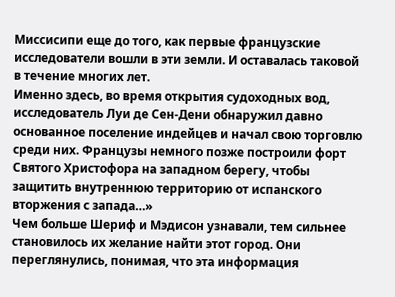Миссисипи еще до того, как первые французские исследователи вошли в эти земли. И оставалась таковой в течение многих лет.
Именно здесь, во время открытия судоходных вод, исследователь Луи де Сен-Дени обнаружил давно основанное поселение индейцев и начал свою торговлю среди них. Французы немного позже построили форт Святого Христофора на западном берегу, чтобы защитить внутреннюю территорию от испанского вторжения с запада…»
Чем больше Шериф и Мэдисон узнавали, тем сильнее становилось их желание найти этот город. Они переглянулись, понимая, что эта информация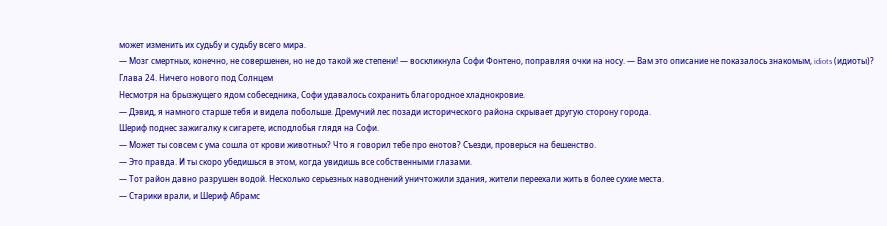может изменить их судьбу и судьбу всего мира.
— Мозг смертных, конечно, не совершенен, но не до такой же степени! — воскликнула Софи Фонтено, поправляя очки на носу. — Вам это описание не показалось знакомым, idiots (идиоты)?
Глава 24. Ничего нового под Солнцем
Несмотря на брызжущего ядом собеседника, Софи удавалось сохранить благородное хладнокровие.
— Дэвид, я намного старше тебя и видела побольше. Дремучий лес позади исторического района скрывает другую сторону города.
Шериф поднес зажигалку к сигарете, исподлобья глядя на Софи.
— Может ты совсем с ума сошла от крови животных? Что я говорил тебе про енотов? Съезди, проверься на бешенство.
— Это правда. И ты скоро убедишься в этом, когда увидишь все собственными глазами.
— Тот район давно разрушен водой. Несколько серьезных наводнений уничтожили здания, жители переехали жить в более сухие места.
— Старики врали, и Шериф Абрамс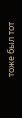тоже был тот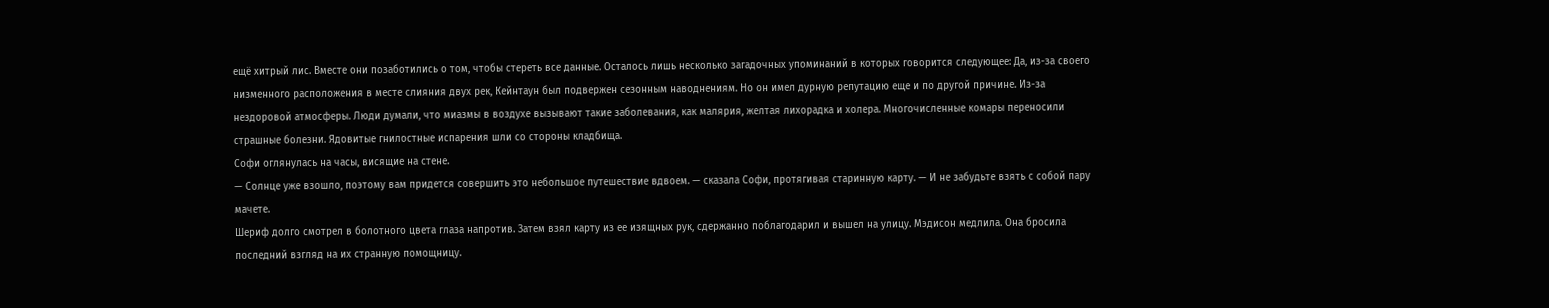ещё хитрый лис. Вместе они позаботились о том, чтобы стереть все данные. Осталось лишь несколько загадочных упоминаний в которых говорится следующее: Да, из-за своего низменного расположения в месте слияния двух рек, Кейнтаун был подвержен сезонным наводнениям. Но он имел дурную репутацию еще и по другой причине. Из-за нездоровой атмосферы. Люди думали, что миазмы в воздухе вызывают такие заболевания, как малярия, желтая лихорадка и холера. Многочисленные комары переносили страшные болезни. Ядовитые гнилостные испарения шли со стороны кладбища.
Софи оглянулась на часы, висящие на стене.
— Солнце уже взошло, поэтому вам придется совершить это небольшое путешествие вдвоем. — сказала Софи, протягивая старинную карту. — И не забудьте взять с собой пару мачете.
Шериф долго смотрел в болотного цвета глаза напротив. Затем взял карту из ее изящных рук, сдержанно поблагодарил и вышел на улицу. Мэдисон медлила. Она бросила последний взгляд на их странную помощницу.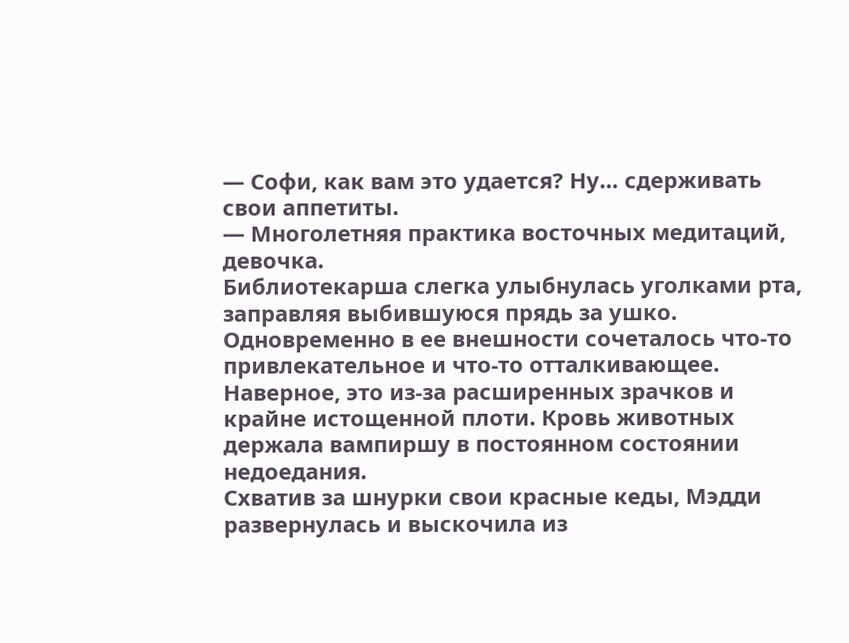— Софи, как вам это удается? Ну… сдерживать свои аппетиты.
— Многолетняя практика восточных медитаций, девочка.
Библиотекарша слегка улыбнулась уголками рта, заправляя выбившуюся прядь за ушко. Одновременно в ее внешности сочеталось что-то привлекательное и что-то отталкивающее. Наверное, это из-за расширенных зрачков и крайне истощенной плоти. Кровь животных держала вампиршу в постоянном состоянии недоедания.
Схватив за шнурки свои красные кеды, Мэдди развернулась и выскочила из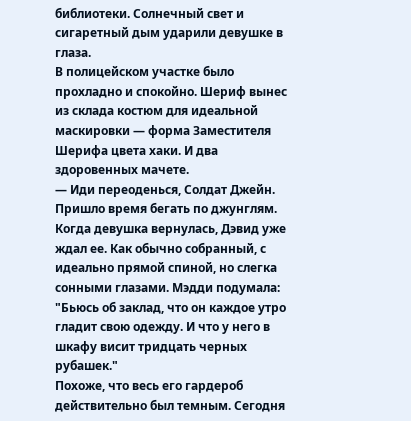библиотеки. Солнечный свет и сигаретный дым ударили девушке в глаза.
В полицейском участке было прохладно и спокойно. Шериф вынес из склада костюм для идеальной маскировки — форма Заместителя Шерифа цвета хаки. И два здоровенных мачете.
— Иди переоденься, Солдат Джейн. Пришло время бегать по джунглям.
Когда девушка вернулась, Дэвид уже ждал ее. Как обычно собранный, с идеально прямой спиной, но слегка сонными глазами. Мэдди подумала:
"Бьюсь об заклад, что он каждое утро гладит свою одежду. И что у него в шкафу висит тридцать черных рубашек."
Похоже, что весь его гардероб действительно был темным. Сегодня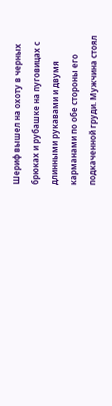Шериф вышел на охоту в черных брюках и рубашке на пуговицах с длинными рукавами и двумя карманами по обе стороны его подкаченной груди. Мужчина стоял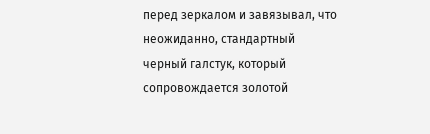перед зеркалом и завязывал, что неожиданно, стандартный черный галстук, который сопровождается золотой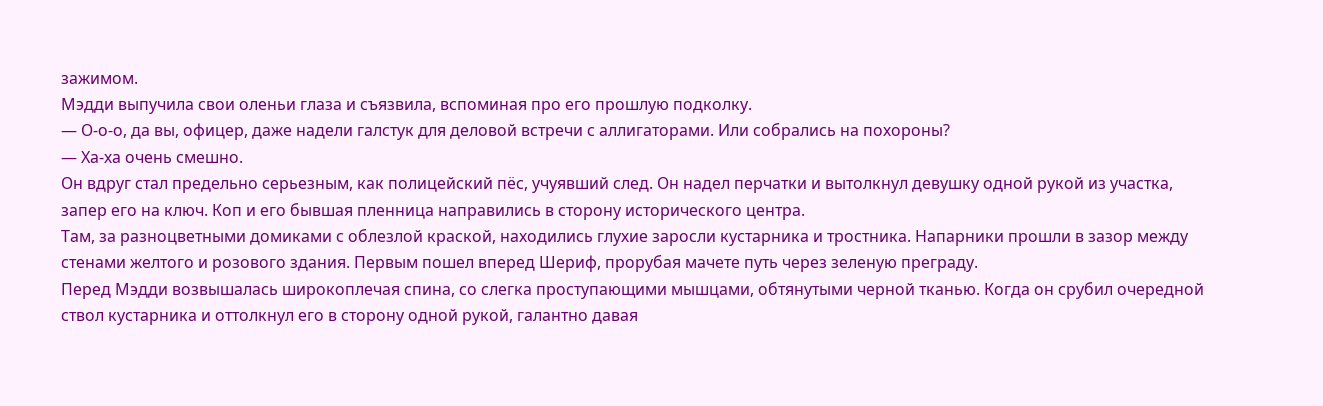зажимом.
Мэдди выпучила свои оленьи глаза и съязвила, вспоминая про его прошлую подколку.
— О-о-о, да вы, офицер, даже надели галстук для деловой встречи с аллигаторами. Или собрались на похороны?
— Ха-ха очень смешно.
Он вдруг стал предельно серьезным, как полицейский пёс, учуявший след. Он надел перчатки и вытолкнул девушку одной рукой из участка, запер его на ключ. Коп и его бывшая пленница направились в сторону исторического центра.
Там, за разноцветными домиками с облезлой краской, находились глухие заросли кустарника и тростника. Напарники прошли в зазор между стенами желтого и розового здания. Первым пошел вперед Шериф, прорубая мачете путь через зеленую преграду.
Перед Мэдди возвышалась широкоплечая спина, со слегка проступающими мышцами, обтянутыми черной тканью. Когда он срубил очередной ствол кустарника и оттолкнул его в сторону одной рукой, галантно давая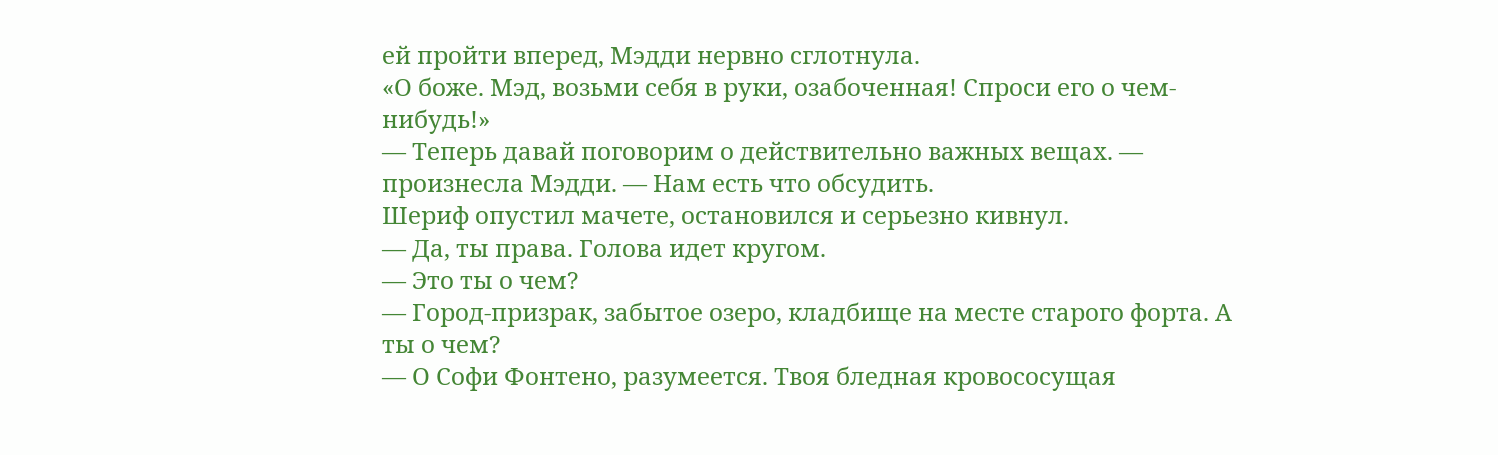ей пройти вперед, Мэдди нервно сглотнула.
«О боже. Мэд, возьми себя в руки, озабоченная! Спроси его о чем-нибудь!»
— Теперь давай поговорим о действительно важных вещах. — произнесла Мэдди. — Нам есть что обсудить.
Шериф опустил мачете, остановился и серьезно кивнул.
— Да, ты права. Голова идет кругом.
— Это ты о чем?
— Город-призрак, забытое озеро, кладбище на месте старого форта. А ты о чем?
— О Софи Фонтено, разумеется. Твоя бледная кровососущая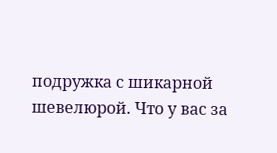подружка с шикарной шевелюрой. Что у вас за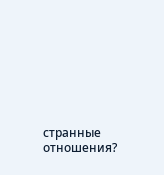странные отношения?